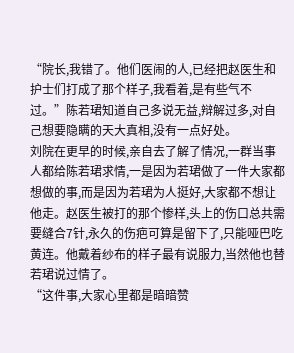“院长,我错了。他们医闹的人,已经把赵医生和护士们打成了那个样子,我看着,是有些气不过。”陈若珺知道自己多说无益,辩解过多,对自己想要隐瞒的天大真相,没有一点好处。
刘院在更早的时候,亲自去了解了情况,一群当事人都给陈若珺求情,一是因为若珺做了一件大家都想做的事,而是因为若珺为人挺好,大家都不想让他走。赵医生被打的那个惨样,头上的伤口总共需要缝合7针,永久的伤疤可算是留下了,只能哑巴吃黄连。他戴着纱布的样子最有说服力,当然他也替若珺说过情了。
“这件事,大家心里都是暗暗赞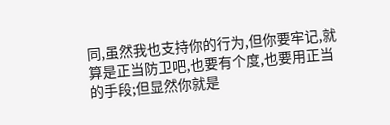同,虽然我也支持你的行为,但你要牢记,就算是正当防卫吧,也要有个度,也要用正当的手段;但显然你就是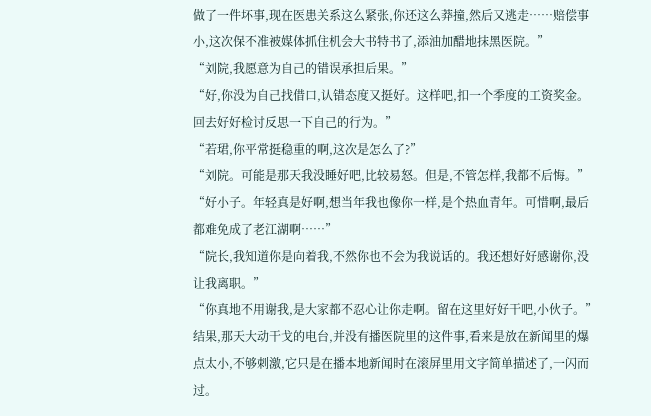做了一件坏事,现在医患关系这么紧张,你还这么莽撞,然后又逃走……赔偿事小,这次保不准被媒体抓住机会大书特书了,添油加醋地抹黑医院。”
“刘院,我愿意为自己的错误承担后果。”
“好,你没为自己找借口,认错态度又挺好。这样吧,扣一个季度的工资奖金。回去好好检讨反思一下自己的行为。”
“若珺,你平常挺稳重的啊,这次是怎么了?”
“刘院。可能是那天我没睡好吧,比较易怒。但是,不管怎样,我都不后悔。”
“好小子。年轻真是好啊,想当年我也像你一样,是个热血青年。可惜啊,最后都难免成了老江湖啊……”
“院长,我知道你是向着我,不然你也不会为我说话的。我还想好好感谢你,没让我离职。”
“你真地不用谢我,是大家都不忍心让你走啊。留在这里好好干吧,小伙子。”
结果,那天大动干戈的电台,并没有播医院里的这件事,看来是放在新闻里的爆点太小,不够刺激,它只是在播本地新闻时在滚屏里用文字简单描述了,一闪而过。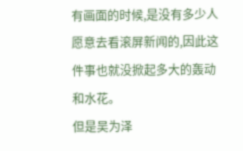有画面的时候,是没有多少人愿意去看滚屏新闻的,因此这件事也就没掀起多大的轰动和水花。
但是吴为泽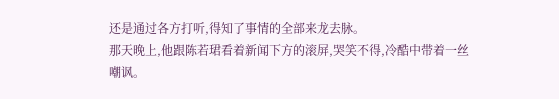还是通过各方打听,得知了事情的全部来龙去脉。
那天晚上,他跟陈若珺看着新闻下方的滚屏,哭笑不得,冷酷中带着一丝嘲讽。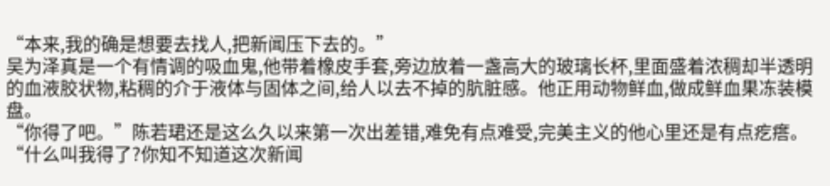“本来,我的确是想要去找人,把新闻压下去的。”
吴为泽真是一个有情调的吸血鬼,他带着橡皮手套,旁边放着一盏高大的玻璃长杯,里面盛着浓稠却半透明的血液胶状物,粘稠的介于液体与固体之间,给人以去不掉的肮脏感。他正用动物鲜血,做成鲜血果冻装模盘。
“你得了吧。”陈若珺还是这么久以来第一次出差错,难免有点难受,完美主义的他心里还是有点疙瘩。
“什么叫我得了?你知不知道这次新闻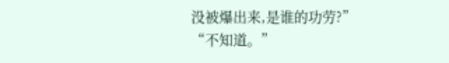没被爆出来,是谁的功劳?”
“不知道。”